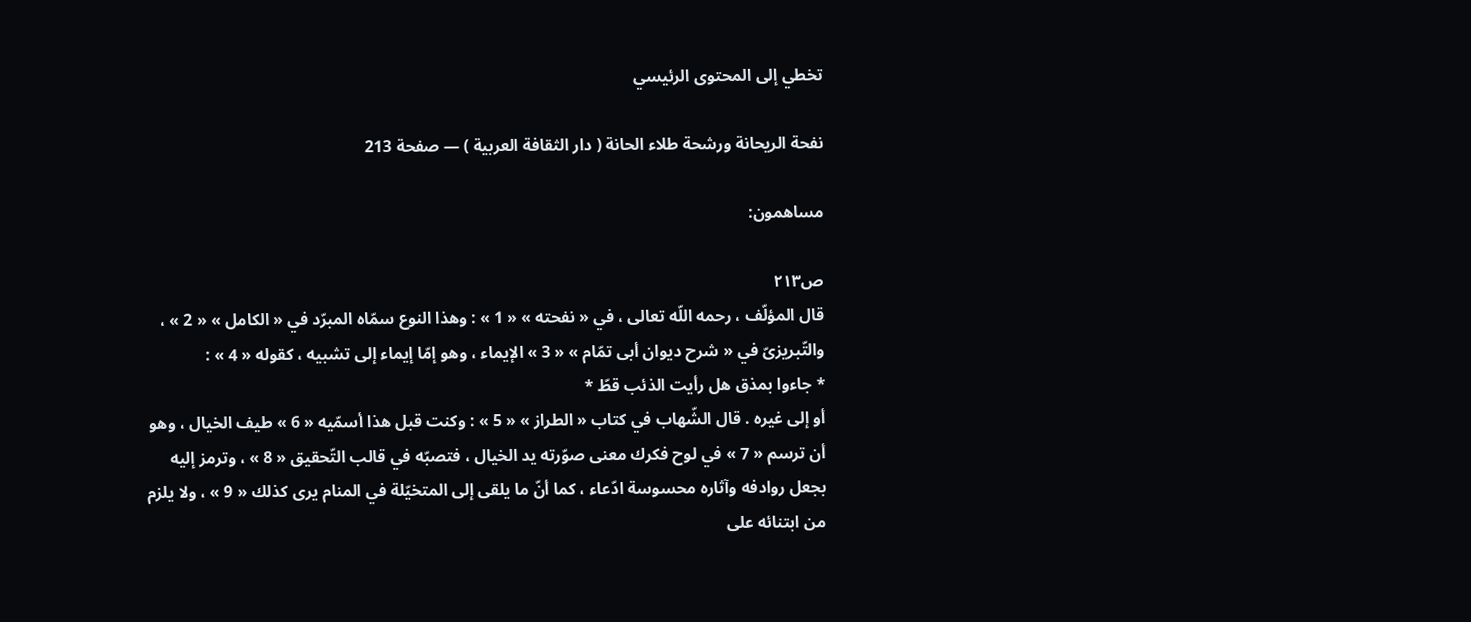تخطي إلى المحتوى الرئيسي

نفحة الريحانة ورشحة طلاء الحانة ( دار الثقافة العربية ) — صفحة 213

مساهمون:

ص٢١٣
قال المؤلّف ، رحمه اللّه تعالى ، في « نفحته » « 1 » : وهذا النوع سمّاه المبرّد في « الكامل » « 2 » ، والتّبريزىّ في « شرح ديوان أبى تمّام » « 3 » الإيماء ، وهو إمّا إيماء إلى تشبيه ، كقوله « 4 » :
* جاءوا بمذق هل رأيت الذئب قطّ *
أو إلى غيره . قال الشّهاب في كتاب « الطراز » « 5 » : وكنت قبل هذا أسمّيه « 6 » طيف الخيال ، وهو أن ترسم « 7 » في لوح فكرك معنى صوّرته يد الخيال ، فتصبّه في قالب التّحقيق « 8 » ، وترمز إليه بجعل روادفه وآثاره محسوسة ادّعاء ، كما أنّ ما يلقى إلى المتخيّلة في المنام يرى كذلك « 9 » ، ولا يلزم من ابتنائه على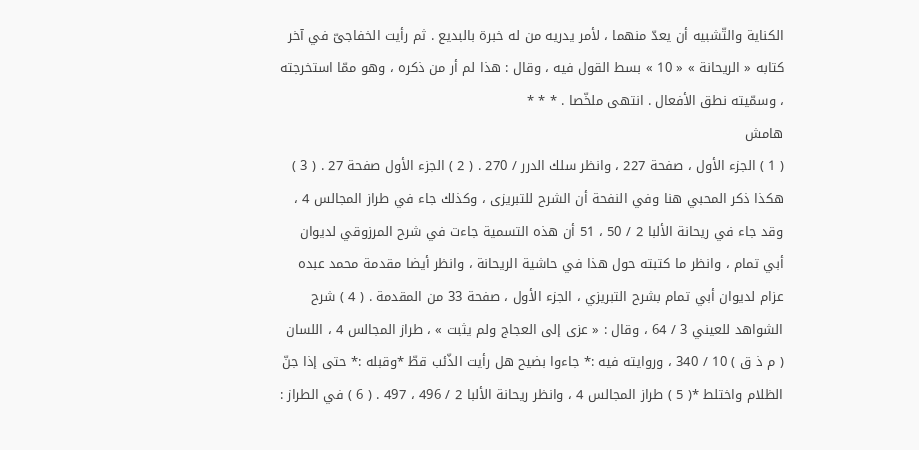الكناية والتّشبيه أن يعدّ منهما ، لأمر يدريه من له خبرة بالبديع . ثم رأيت الخفاجىّ في آخر كتابه « الريحانة » « 10 » بسط القول فيه ، وقال : هذا لم أر من ذكره ، وهو ممّا استخرجته ، وسمّيته نطق الأفعال . انتهى ملخّصا . * * *
هامش
( 1 ) الجزء الأول ، صفحة 227 ، وانظر سلك الدرر / 270 . ( 2 ) الجزء الأول صفحة 27 . ( 3 ) هكذا ذكر المحبي هنا وفي النفحة أن الشرح للتبريزى ، وكذلك جاء في طراز المجالس 4 ، وقد جاء في ريحانة الألبا 2 / 50 ، 51 أن هذه التسمية جاءت في شرح المرزوقي لديوان أبي تمام ، وانظر ما كتبته حول هذا في حاشية الريحانة ، وانظر أيضا مقدمة محمد عبده عزام لديوان أبي تمام بشرح التبريزي ، الجزء الأول ، صفحة 33 من المقدمة . ( 4 ) شرح الشواهد للعيني 3 / 64 ، وقال : « عزى إلى العجاج ولم يثبت » ، طراز المجالس 4 ، اللسان ( م ذ ق ) 10 / 340 ، وروايته فيه :* جاءوا بضيح هل رأيت الذّئب قطّ *وقبله :* حتى إذا جنّ الظلام واختلط *( 5 ) طراز المجالس 4 ، وانظر ريحانة الألبا 2 / 496 ، 497 . ( 6 ) في الطراز :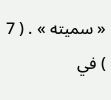« سميته » . ( 7 ) في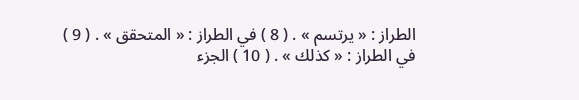الطراز : « يرتسم » . ( 8 ) في الطراز : « المتحقق » . ( 9 ) في الطراز : « كذلك » . ( 10 ) الجزء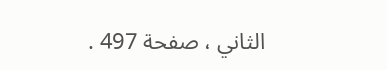الثاني ، صفحة 497 .